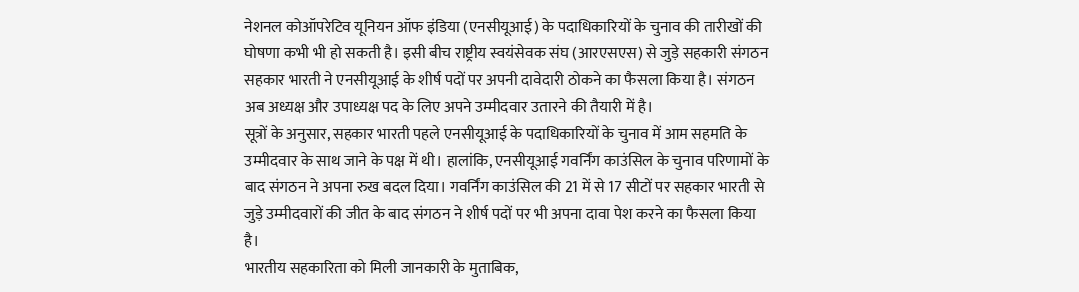नेशनल कोऑपरेटिव यूनियन ऑफ इंडिया (एनसीयूआई) के पदाधिकारियों के चुनाव की तारीखों की घोषणा कभी भी हो सकती है। इसी बीच राष्ट्रीय स्वयंसेवक संघ (आरएसएस) से जुड़े सहकारी संगठन सहकार भारती ने एनसीयूआई के शीर्ष पदों पर अपनी दावेदारी ठोकने का फैसला किया है। संगठन अब अध्यक्ष और उपाध्यक्ष पद के लिए अपने उम्मीदवार उतारने की तैयारी में है।
सूत्रों के अनुसार, सहकार भारती पहले एनसीयूआई के पदाधिकारियों के चुनाव में आम सहमति के उम्मीदवार के साथ जाने के पक्ष में थी। हालांकि, एनसीयूआई गवर्निंग काउंसिल के चुनाव परिणामों के बाद संगठन ने अपना रुख बदल दिया। गवर्निंग काउंसिल की 21 में से 17 सीटों पर सहकार भारती से जुड़े उम्मीदवारों की जीत के बाद संगठन ने शीर्ष पदों पर भी अपना दावा पेश करने का फैसला किया है।
भारतीय सहकारिता को मिली जानकारी के मुताबिक,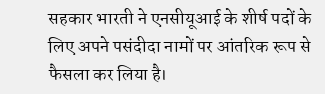सहकार भारती ने एनसीयूआई के शीर्ष पदों के लिए अपने पसंदीदा नामों पर आंतरिक रूप से फैसला कर लिया है।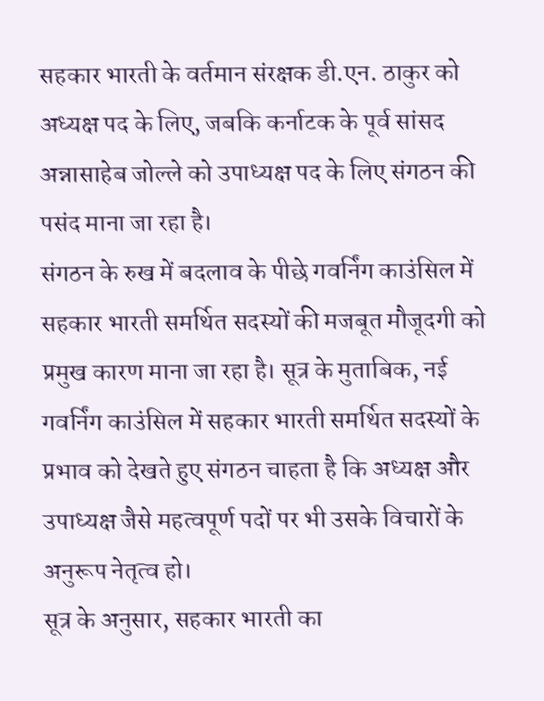सहकार भारती के वर्तमान संरक्षक डी.एन. ठाकुर को अध्यक्ष पद के लिए, जबकि कर्नाटक के पूर्व सांसद अन्नासाहेब जोल्ले को उपाध्यक्ष पद के लिए संगठन की पसंद माना जा रहा है।
संगठन के रुख में बदलाव के पीछे गवर्निंग काउंसिल में सहकार भारती समर्थित सदस्यों की मजबूत मौजूदगी को प्रमुख कारण माना जा रहा है। सूत्र के मुताबिक, नई गवर्निंग काउंसिल में सहकार भारती समर्थित सदस्यों के प्रभाव को देखते हुए संगठन चाहता है कि अध्यक्ष और उपाध्यक्ष जैसे महत्वपूर्ण पदों पर भी उसके विचारों के अनुरूप नेतृत्व हो।
सूत्र के अनुसार, सहकार भारती का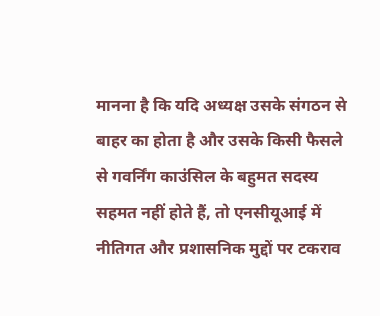मानना है कि यदि अध्यक्ष उसके संगठन से बाहर का होता है और उसके किसी फैसले से गवर्निंग काउंसिल के बहुमत सदस्य सहमत नहीं होते हैं, तो एनसीयूआई में नीतिगत और प्रशासनिक मुद्दों पर टकराव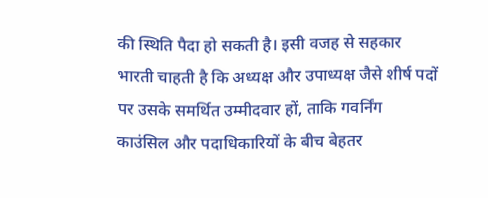की स्थिति पैदा हो सकती है। इसी वजह से सहकार भारती चाहती है कि अध्यक्ष और उपाध्यक्ष जैसे शीर्ष पदों पर उसके समर्थित उम्मीदवार हों, ताकि गवर्निंग काउंसिल और पदाधिकारियों के बीच बेहतर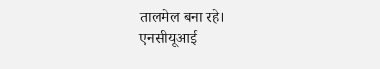तालमेल बना रहे।
एनसीयूआई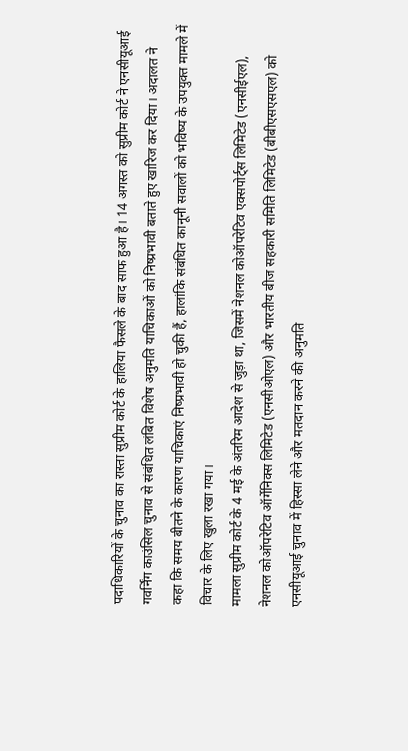पदाधिकारियों के चुनाव का रास्ता सुप्रीम कोर्ट के हालिया फैसले के बाद साफ हुआ है। 14 अगस्त को सुप्रीम कोर्ट ने एनसीयूआई गवर्निंग काउंसिल चुनाव से संबंधित लंबित विशेष अनुमति याचिकाओं को निष्प्रभावी बताते हुए खारिज कर दिया। अदालत ने कहा कि समय बीतने के कारण याचिकाएं निष्प्रभावी हो चुकी हैं, हालांकि संबंधित कानूनी सवालों को भविष्य के उपयुक्त मामले में विचार के लिए खुला रखा गया।
मामला सुप्रीम कोर्ट के 4 मई के अंतरिम आदेश से जुड़ा था, जिसमें नेशनल कोऑपरेटिव एक्सपोर्ट्स लिमिटेड (एनसीईएल), नेशनल कोऑपरेटिव ऑर्गेनिक्स लिमिटेड (एनसीओएल) और भारतीय बीज सहकारी समिति लिमिटेड (बीबीएसएसएल) को एनसीयूआई चुनाव में हिस्सा लेने और मतदान करने की अनुमति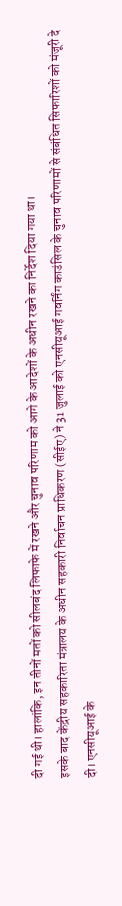दी गई थी। हालांकि, इन तीनों मतों को सीलबंद लिफाफे में रखने और चुनाव परिणाम को आगे के आदेशों के अधीन रखने का निर्देश दिया गया था।
इसके बाद केंद्रीय सहकारिता मंत्रालय के अधीन सहकारी निर्वाचन प्राधिकरण (सीईए) ने 31 जुलाई को एनसीयूआई गवर्निंग काउंसिल के चुनाव परिणामों से संबंधित सिफारिशों को मंजूरी दे दी। एनसीयूआई के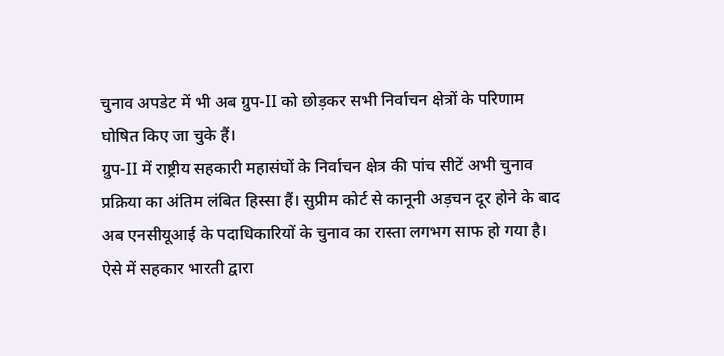चुनाव अपडेट में भी अब ग्रुप-II को छोड़कर सभी निर्वाचन क्षेत्रों के परिणाम घोषित किए जा चुके हैं।
ग्रुप-II में राष्ट्रीय सहकारी महासंघों के निर्वाचन क्षेत्र की पांच सीटें अभी चुनाव प्रक्रिया का अंतिम लंबित हिस्सा हैं। सुप्रीम कोर्ट से कानूनी अड़चन दूर होने के बाद अब एनसीयूआई के पदाधिकारियों के चुनाव का रास्ता लगभग साफ हो गया है।
ऐसे में सहकार भारती द्वारा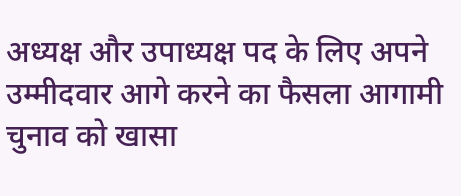अध्यक्ष और उपाध्यक्ष पद के लिए अपने उम्मीदवार आगे करने का फैसला आगामी चुनाव को खासा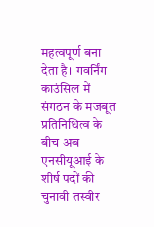महत्वपूर्ण बना देता है। गवर्निंग काउंसिल में संगठन के मजबूत प्रतिनिधित्व के बीच अब एनसीयूआई के शीर्ष पदों की चुनावी तस्वीर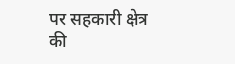पर सहकारी क्षेत्र की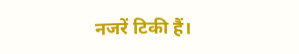नजरें टिकी हैं।